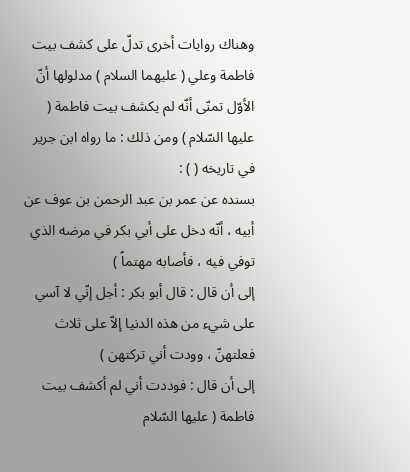وهناك روايات أخرى تدلّ على كشف بيت فاطمة وعلي ( عليهما السلام ) مدلولها أنّ الأوّل تمنّى أنّه لم يكشف بيت فاطمة ( عليها السّلام ) ومن ذلك : ما رواه ابن جرير في تاريخه ( ) :
بسنده عن عمر بن عبد الرحمن بن عوف عن أبيه ، أنّه دخل على أبي بكر في مرضه الذي توفي فيه ، فأصابه مهتماً )
إلى أن قال : قال أبو بكر : أجل إنّي لا آسي على شيء من هذه الدنيا إلاّ على ثلاث فعلتهنّ ، وودت أني تركتهن )
إلى أن قال : فوددت أني لم أكشف بيت فاطمة ( عليها السّلام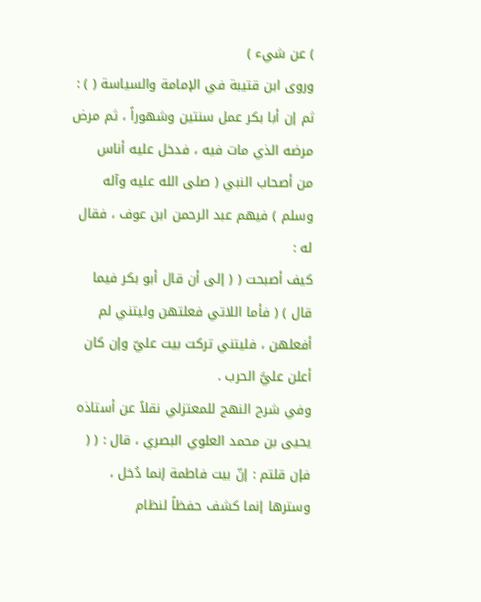) عن شيء )
وروى ابن قتيبة في الإمامة والسياسة ( ) :
ثم إن أبا بكر عمل سنتين وشهوراً ، ثم مرض مرضه الذي مات فيه ، فدخل عليه أناس
من أصحاب النبي ( صلى الله عليه وآله وسلم ) فيهم عبد الرحمن ابن عوف ، فقال له :
كيف أصبحت ( ( إلى أن قال أبو بكر فيما قال ) ( فأما اللاتي فعلتهن وليتني لم أفعلهن ، فليتني تركت بيت عليّ وإن كان أعلن عليَّ الحرب .
وفي شرح النهج للمعتزلي نقلاً عن أستاذه يحيى بن محمد العلوي البصري ، قال : ( ( فإن قلتم : إنّ بيت فاطمة إنما دُخل ، وسترها إنما كشف حفظاً لنظام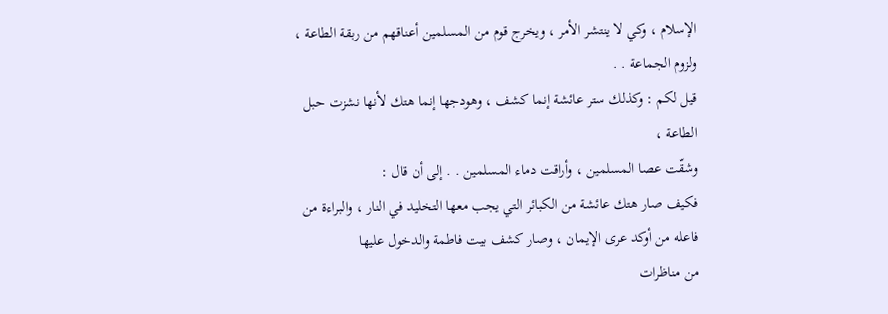الإسلام ، وكي لا ينتشر الأمر ، ويخرج قوم من المسلمين أعناقهم من ربقة الطاعة ، ولزوم الجماعة . .
قيل لكم : وكذلك ستر عائشة إنما كشف ، وهودجها إنما هتك لأنها نشزت حبل الطاعة ،
وشقّت عصا المسلمين ، وأراقت دماء المسلمين . . إلى أن قال :
فكيف صار هتك عائشة من الكبائر التي يجب معها التخليد في النار ، والبراءة من فاعله من أوكد عرى الإيمان ، وصار كشف بيت فاطمة والدخول عليها
من مناظرات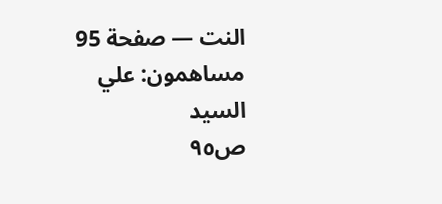النت — صفحة 95
مساهمون: علي السيد
ص٩٥